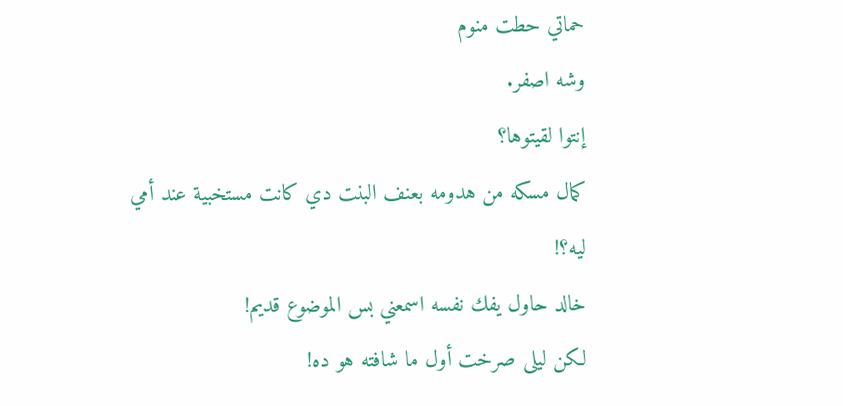حماتي حطت منوم
وشه اصفر.
إنتوا لقيتوها؟
كمال مسكه من هدومه بعنف البنت دي كانت مستخبية عند أمي ليه؟!
خالد حاول يفك نفسه اسمعني بس الموضوع قديم!
لكن ليلى صرخت أول ما شافته هو ده!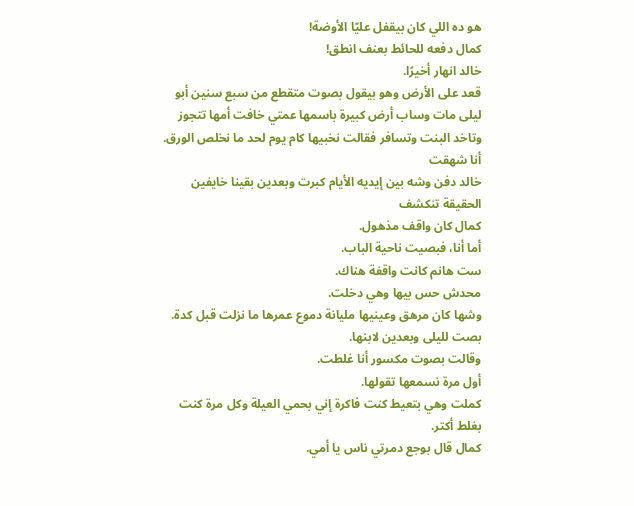هو ده اللي كان بيقفل عليّا الأوضة!
كمال دفعه للحائط بعنف انطق!
خالد انهار أخيرًا.
قعد على الأرض وهو بيقول بصوت متقطع من سبع سنين أبو ليلى مات وساب أرض كبيرة باسمها عمتي خافت أمها تتجوز وتاخد البنت وتسافر فقالت نخبيها كام يوم لحد ما نخلص الورق.
أنا شهقت
خالد دفن وشه بين إيديه الأيام كبرت وبعدين بقينا خايفين الحقيقة تنكشف
كمال كان واقف مذهول.
أما أنا، فبصيت ناحية الباب.
ست هانم كانت واقفة هناك.
محدش حس بيها وهي دخلت.
وشها كان مرهق وعينيها مليانة دموع عمرها ما نزلت قبل كدة.
بصت لليلى وبعدين لابنها.
وقالت بصوت مكسور أنا غلطت.
أول مرة نسمعها تقولها.
كملت وهي بتعيط كنت فاكرة إني بحمي العيلة وكل مرة كنت بغلط أكتر.
كمال قال بوجع دمرتي ناس يا أمي.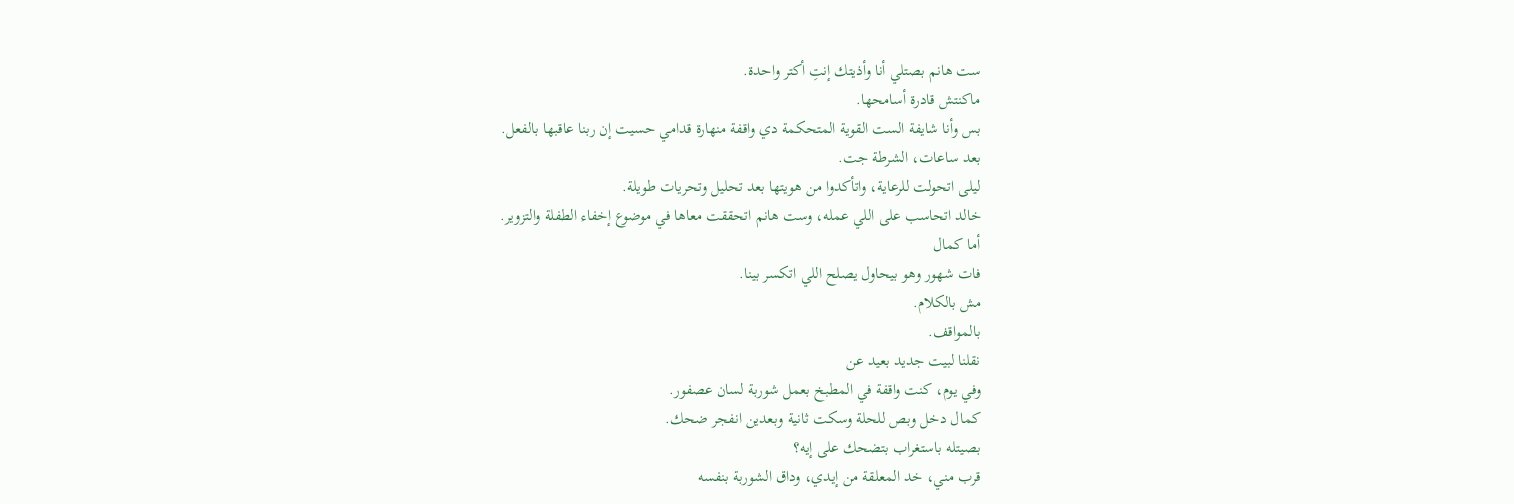ست هانم بصتلي أنا وأذيتك إنتِ أكتر واحدة.
ماكنتش قادرة أسامحها.
بس وأنا شايفة الست القوية المتحكمة دي واقفة منهارة قدامي حسيت إن ربنا عاقبها بالفعل.
بعد ساعات، الشرطة جت.
ليلى اتحولت للرعاية، واتأكدوا من هويتها بعد تحليل وتحريات طويلة.
خالد اتحاسب على اللي عمله، وست هانم اتحققت معاها في موضوع إخفاء الطفلة والتزوير.
أما كمال
فات شهور وهو بيحاول يصلح اللي اتكسر بينا.
مش بالكلام.
بالمواقف.
نقلنا لبيت جديد بعيد عن
وفي يوم، كنت واقفة في المطبخ بعمل شوربة لسان عصفور.
كمال دخل وبص للحلة وسكت ثانية وبعدين انفجر ضحك.
بصيتله باستغراب بتضحك على إيه؟
قرب مني، خد المعلقة من إيدي، وداق الشوربة بنفسه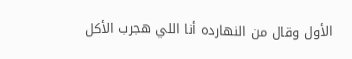الأول وقال من النهارده أنا اللي هجرب الأكل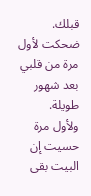قبلك.
ضحكت لأول مرة من قلبي بعد شهور طويلة.
ولأول مرة حسيت إن البيت بقى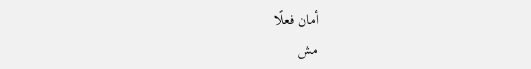أمان فعلًا
مش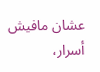عشان مافيش أسرار،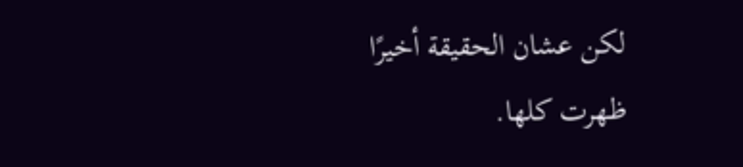لكن عشان الحقيقة أخيرًا ظهرت كلها.